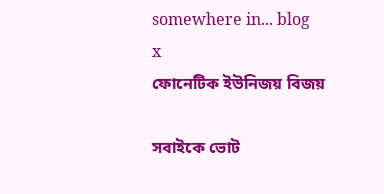somewhere in... blog
x
ফোনেটিক ইউনিজয় বিজয়

সবাইকে ভোট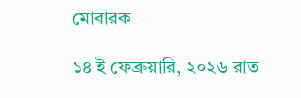মোবারক

১৪ ই ফেব্রুয়ারি, ২০২৬ রাত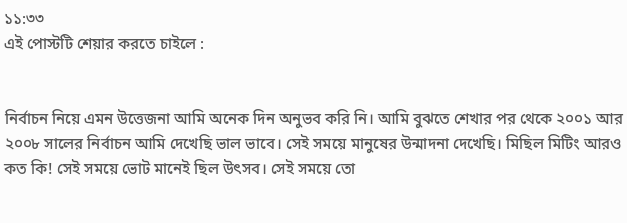১১:৩৩
এই পোস্টটি শেয়ার করতে চাইলে :


নির্বাচন নিয়ে এমন উত্তেজনা আমি অনেক দিন অনুভব করি নি। আমি বুঝতে শেখার পর থেকে ২০০১ আর ২০০৮ সালের নির্বাচন আমি দেখেছি ভাল ভাবে। সেই সময়ে মানুষের উন্মাদনা দেখেছি। মিছিল মিটিং আরও কত কি! সেই সময়ে ভোট মানেই ছিল উৎসব। সেই সময়ে তো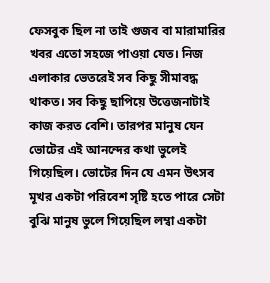ফেসবুক ছিল না তাই গুজব বা মারামারির খবর এতো সহজে পাওয়া যেত। নিজ এলাকার ভেতরেই সব কিছু সীমাবদ্ধ থাকত। সব কিছু ছাপিয়ে উত্তেজনাটাই কাজ করত বেশি। তারপর মানুষ যেন ভোটের এই আনন্দের কথা ভুলেই গিয়েছিল। ভোটের দিন যে এমন উৎসব মূখর একটা পরিবেশ সৃষ্টি হতে পারে সেটা বুঝি মানুষ ভুলে গিয়েছিল লম্বা একটা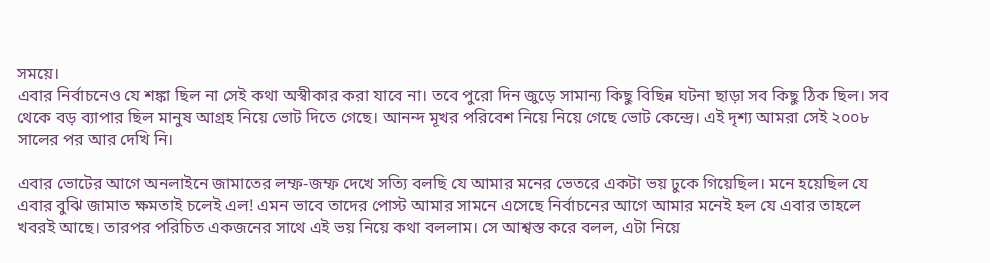সময়ে।
এবার নির্বাচনেও যে শঙ্কা ছিল না সেই কথা অস্বীকার করা যাবে না। তবে পুরো দিন জুড়ে সামান্য কিছু বিছিন্ন ঘটনা ছাড়া সব কিছু ঠিক ছিল। সব থেকে বড় ব্যাপার ছিল মানুষ আগ্রহ নিয়ে ভোট দিতে গেছে। আনন্দ মূখর পরিবেশ নিয়ে নিয়ে গেছে ভোট কেন্দ্রে। এই দৃশ্য আমরা সেই ২০০৮ সালের পর আর দেখি নি।

এবার ভোটের আগে অনলাইনে জামাতের লম্ফ-জম্ফ দেখে সত্যি বলছি যে আমার মনের ভেতরে একটা ভয় ঢুকে গিয়েছিল। মনে হয়েছিল যে এবার বুঝি জামাত ক্ষমতাই চলেই এল! এমন ভাবে তাদের পোস্ট আমার সামনে এসেছে নির্বাচনের আগে আমার মনেই হল যে এবার তাহলে খবরই আছে। তারপর পরিচিত একজনের সাথে এই ভয় নিয়ে কথা বললাম। সে আশ্বস্ত করে বলল, এটা নিয়ে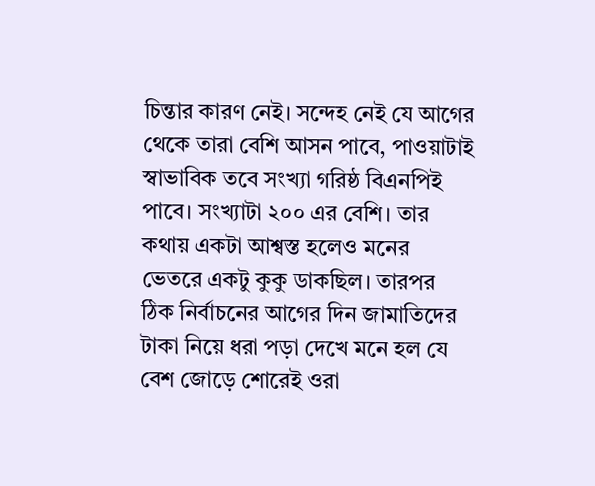চিন্তার কারণ নেই। সন্দেহ নেই যে আগের থেকে তারা বেশি আসন পাবে, পাওয়াটাই স্বাভাবিক তবে সংখ্যা গরিষ্ঠ বিএনপিই পাবে। সংখ্যাটা ২০০ এর বেশি। তার কথায় একটা আশ্বস্ত হলেও মনের ভেতরে একটু কুকু ডাকছিল। তারপর ঠিক নির্বাচনের আগের দিন জামাতিদের টাকা নিয়ে ধরা পড়া দেখে মনে হল যে বেশ জোড়ে শোরেই ওরা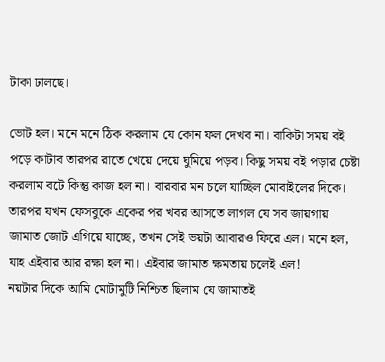টাকা ঢালছে।

ভোট হল। মনে মনে ঠিক করলাম যে কোন ফল দেখব না। বাকিটা সময় বই পড়ে কাটাব তারপর রাতে খেয়ে দেয়ে ঘুমিয়ে পড়ব। কিছু সময় বই পড়ার চেষ্টা করলাম বটে কিন্তু কাজ হল না। বারবার মন চলে যাচ্ছিল মোবাইলের দিকে। তারপর যখন ফেসবুকে একের পর খবর আসতে লাগল যে সব জায়গায় জামাত জোট এগিয়ে যাচ্ছে, তখন সেই ভয়টা আবারও ফিরে এল। মনে হল, যাহ এইবার আর রক্ষা হল না। এইবার জামাত ক্ষমতায় চলেই এল!
নয়টার দিকে আমি মোটামুটি নিশ্চিত ছিলাম যে জামাতই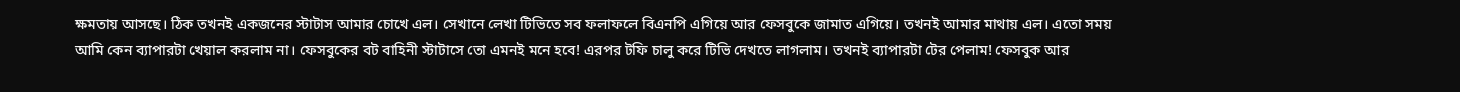ক্ষমতায় আসছে। ঠিক তখনই একজনের স্টাটাস আমার চোখে এল। সেখানে লেখা টিভিতে সব ফলাফলে বিএনপি এগিয়ে আর ফেসবুকে জামাত এগিয়ে। তখনই আমার মাথায় এল। এতো সময় আমি কেন ব্যাপারটা খেয়াল করলাম না। ফেসবুকের বট বাহিনী স্টাটাসে তো এমনই মনে হবে! এরপর টফি চালু করে টিভি দেখতে লাগলাম। তখনই ব্যাপারটা টের পেলাম! ফেসবুক আর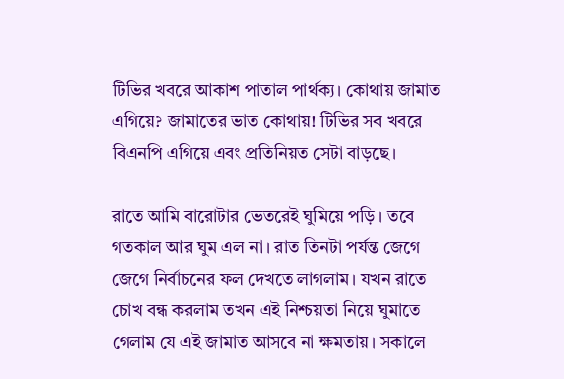টিভির খবরে আকাশ পাতাল পার্থক্য। কোথায় জামাত এগিয়ে? জামাতের ভাত কোথায়! টিভির সব খবরে বিএনপি এগিয়ে এবং প্রতিনিয়ত সেটা বাড়ছে।

রাতে আমি বারোটার ভেতরেই ঘুমিয়ে পড়ি। তবে গতকাল আর ঘুম এল না। রাত তিনটা পর্যন্ত জেগে জেগে নির্বাচনের ফল দেখতে লাগলাম। যখন রাতে চোখ বন্ধ করলাম তখন এই নিশ্চয়তা নিয়ে ঘুমাতে গেলাম যে এই জামাত আসবে না ক্ষমতায়। সকালে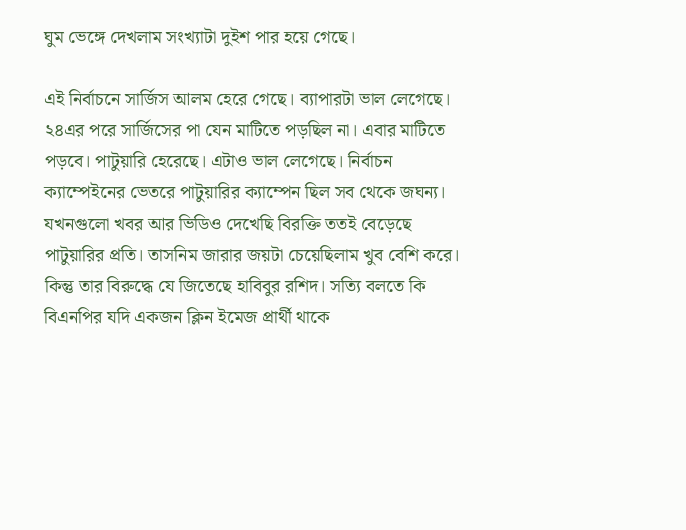ঘুম ভেঙ্গে দেখলাম সংখ্যাটা দুইশ পার হয়ে গেছে।

এই নির্বাচনে সার্জিস আলম হেরে গেছে। ব্যাপারটা ভাল লেগেছে। ২৪এর পরে সার্জিসের পা যেন মাটিতে পড়ছিল না। এবার মাটিতে পড়বে। পাটুয়ারি হেরেছে। এটাও ভাল লেগেছে। নির্বাচন ক্যাম্পেইনের ভেতরে পাটুয়ারির ক্যাম্পেন ছিল সব থেকে জঘন্য। যখনগুলো খবর আর ভিডিও দেখেছি বিরক্তি ততই বেড়েছে পাটুয়ারির প্রতি। তাসনিম জারার জয়টা চেয়েছিলাম খুব বেশি করে। কিন্তু তার বিরুদ্ধে যে জিতেছে হাবিবুর রশিদ। সত্যি বলতে কি বিএনপির যদি একজন ক্লিন ইমেজ প্রার্থী থাকে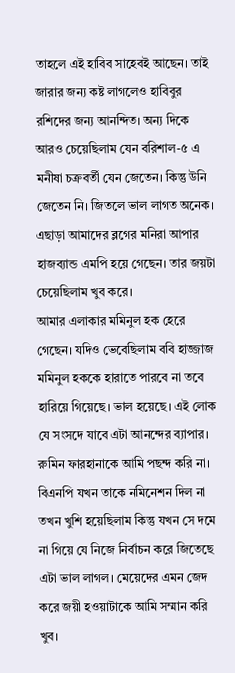তাহলে এই হাবিব সাহেবই আছেন। তাই জারার জন্য কষ্ট লাগলেও হাবিবুর রশিদের জন্য আনন্দিত। অন্য দিকে আরও চেয়েছিলাম যেন বরিশাল-৫ এ মনীষা চক্রবর্তী যেন জেতেন। কিন্তু উনি জেতেন নি। জিতলে ভাল লাগত অনেক। এছাড়া আমাদের ব্লগের মনিরা আপার হাজব্যান্ড এমপি হয়ে গেছেন। তার জয়টা চেয়েছিলাম খুব করে।
আমার এলাকার মমিনুল হক হেরে গেছেন। যদিও ভেবেছিলাম ববি হাজ্জাজ মমিনুল হককে হারাতে পারবে না তবে হারিয়ে গিয়েছে। ভাল হয়েছে। এই লোক যে সংসদে যাবে এটা আনন্দের ব্যাপার। রুমিন ফারহানাকে আমি পছন্দ করি না। বিএনপি যখন তাকে নমিনেশন দিল না তখন খুশি হয়েছিলাম কিন্তু যখন সে দমে না গিয়ে যে নিজে নির্বাচন করে জিতেছে এটা ভাল লাগল। মেয়েদের এমন জেদ করে জয়ী হওয়াটাকে আমি সম্মান করি খুব।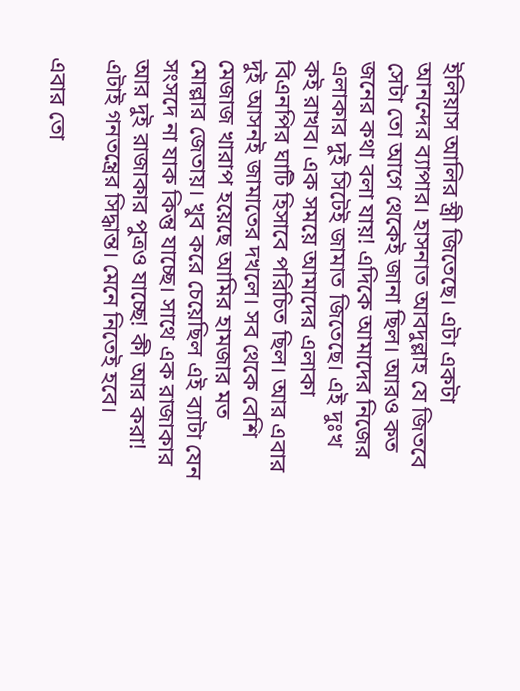ইলিয়াস আলির স্ত্রী জিতেছে। এটা একটা আনন্দের ব্যাপার। হাসনাত আবদুল্লাহ যে জিতবে সেটা তো আগে থেকেই জানা ছিল। আরও কত জনের কথা বলা যায়! এদিকে আমাদের নিজের এলাকার দুই সিটেই জামাত জিতেছে। এই দুঃখ কই রাখব। এক সময়ে আমাদের এলাকা বিএনপির ঘাটি হিসাবে পরিচিত ছিল। আর এবার দুই আসনই জামাতের দখলে। সব থেকে বেশি মেজাজ খারাপ হয়েছে আমির হামজার মত মোল্লার জেতায়। খুব করে চেয়েছিল এই ব্যাটা যেন সংসদে না যাক কিন্তু যাচ্ছে। সাথে এক রাজাকার আর দুই রাজাকার পুত্রও যাচ্ছে! কী আর করা! এটাই গনতন্ত্রের সিদ্ধান্ত। মেনে নিতেই হবে।

এবার তো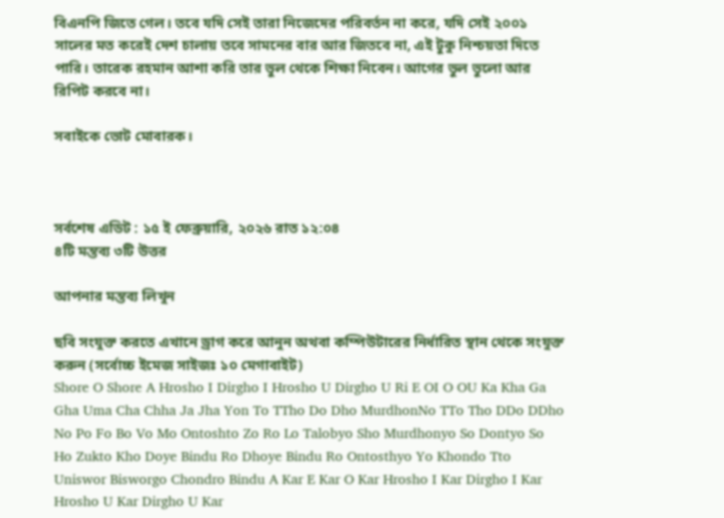বিএনপি জিতে গেল। তবে যদি সেই তারা নিজেদের পরিবর্তন না করে, যদি সেই ২০০১ সালের মত করেই দেশ চালায় তবে সামনের বার আর জিতবে না, এই টুকু নিশ্চয়তা দিতে পারি। তারেক রহমান আশা করি তার ভুল থেকে শিক্ষা নিবেন। আগের ভুল ভুলো আর রিপিট করবে না।

সবাইকে ভোট মোবারক।



সর্বশেষ এডিট : ১৫ ই ফেব্রুয়ারি, ২০২৬ রাত ১২:০৪
৪টি মন্তব্য ৩টি উত্তর

আপনার মন্তব্য লিখুন

ছবি সংযুক্ত করতে এখানে ড্রাগ করে আনুন অথবা কম্পিউটারের নির্ধারিত স্থান থেকে সংযুক্ত করুন (সর্বোচ্চ ইমেজ সাইজঃ ১০ মেগাবাইট)
Shore O Shore A Hrosho I Dirgho I Hrosho U Dirgho U Ri E OI O OU Ka Kha Ga Gha Uma Cha Chha Ja Jha Yon To TTho Do Dho MurdhonNo TTo Tho DDo DDho No Po Fo Bo Vo Mo Ontoshto Zo Ro Lo Talobyo Sho Murdhonyo So Dontyo So Ho Zukto Kho Doye Bindu Ro Dhoye Bindu Ro Ontosthyo Yo Khondo Tto Uniswor Bisworgo Chondro Bindu A Kar E Kar O Kar Hrosho I Kar Dirgho I Kar Hrosho U Kar Dirgho U Kar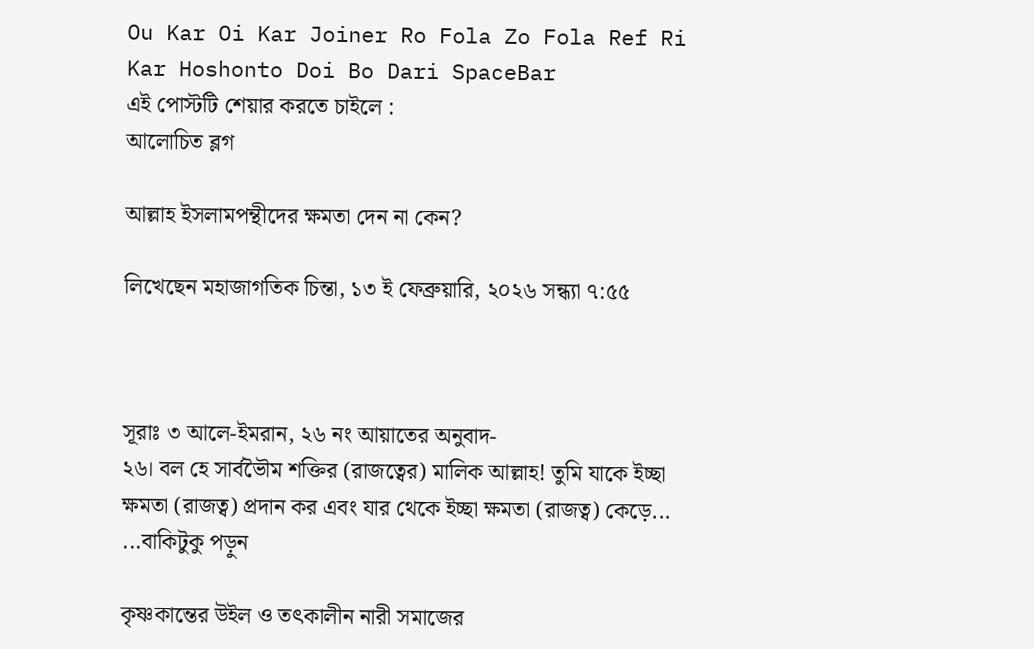Ou Kar Oi Kar Joiner Ro Fola Zo Fola Ref Ri Kar Hoshonto Doi Bo Dari SpaceBar
এই পোস্টটি শেয়ার করতে চাইলে :
আলোচিত ব্লগ

আল্লাহ ইসলামপন্থীদের ক্ষমতা দেন না কেন?

লিখেছেন মহাজাগতিক চিন্তা, ১৩ ই ফেব্রুয়ারি, ২০২৬ সন্ধ্যা ৭:৫৫



সূরাঃ ৩ আলে-ইমরান, ২৬ নং আয়াতের অনুবাদ-
২৬। বল হে সার্বভৈৗম শক্তির (রাজত্বের) মালিক আল্লাহ! তুমি যাকে ইচ্ছা ক্ষমতা (রাজত্ব) প্রদান কর এবং যার থেকে ইচ্ছা ক্ষমতা (রাজত্ব) কেড়ে... ...বাকিটুকু পড়ুন

কৃষ্ণকান্তের উইল ও তৎকালীন নারী সমাজের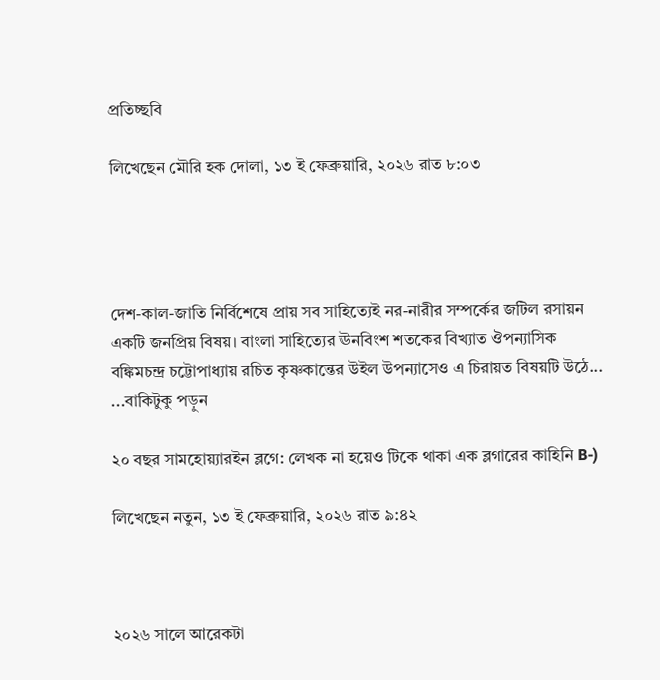প্রতিচ্ছবি

লিখেছেন মৌরি হক দোলা, ১৩ ই ফেব্রুয়ারি, ২০২৬ রাত ৮:০৩




দেশ-কাল-জাতি নির্বিশেষে প্রায় সব সাহিত্যেই নর-নারীর সম্পর্কের জটিল রসায়ন একটি জনপ্রিয় বিষয়। বাংলা সাহিত্যের ঊনবিংশ শতকের বিখ্যাত ঔপন্যাসিক বঙ্কিমচন্দ্র চট্টোপাধ্যায় রচিত কৃষ্ণকান্তের উইল উপন্যাসেও এ চিরায়ত বিষয়টি উঠে... ...বাকিটুকু পড়ুন

২০ বছর সামহোয়্যারইন ব্লগে: লেখক না হয়েও টিকে থাকা এক ব্লগারের কাহিনি B-)

লিখেছেন নতুন, ১৩ ই ফেব্রুয়ারি, ২০২৬ রাত ৯:৪২



২০২৬ সালে আরেকটা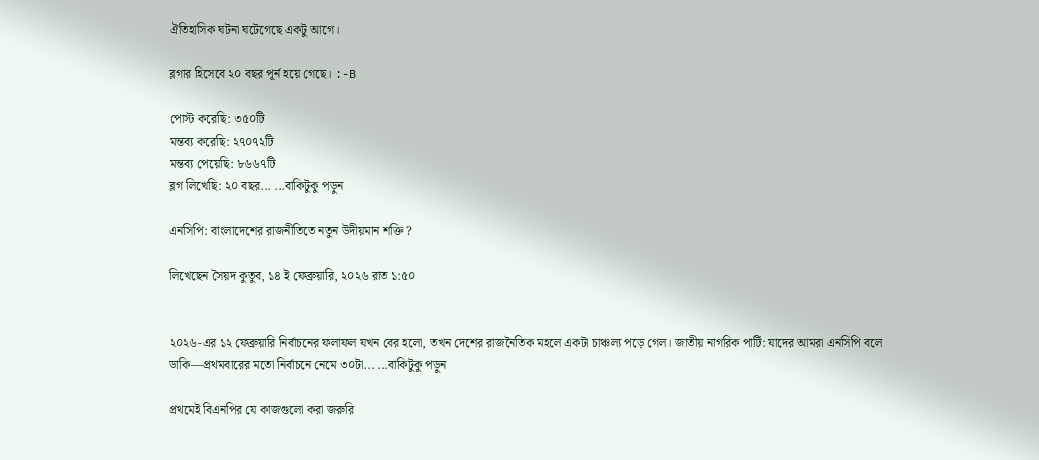ঐতিহাসিক ঘটনা ঘটেগেছে একটু আগে।

ব্লগার হিসেবে ২০ বছর পূর্ন হয়ে গেছে। :-B

পোস্ট করেছি: ৩৫০টি
মন্তব্য করেছি: ২৭০৭২টি
মন্তব্য পেয়েছি: ৮৬৬৭টি
ব্লগ লিখেছি: ২০ বছর... ...বাকিটুকু পড়ুন

এনসিপি: বাংলাদেশের রাজনীতিতে নতুন উদীয়মান শক্তি ?

লিখেছেন সৈয়দ কুতুব, ১৪ ই ফেব্রুয়ারি, ২০২৬ রাত ১:৫০


২০২৬-এর ১২ ফেব্রুয়ারি নির্বাচনের ফলাফল যখন বের হলো, তখন দেশের রাজনৈতিক মহলে একটা চাঞ্চল্য পড়ে গেল। জাতীয় নাগরিক পার্টি: যাদের আমরা এনসিপি বলে ডাকি—প্রথমবারের মতো নির্বাচনে নেমে ৩০টা... ...বাকিটুকু পড়ুন

প্রথমেই বিএনপির যে কাজগুলো করা জরুরি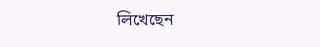লিখেছেন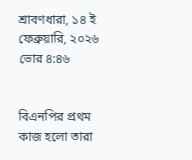শ্রাবণধারা, ১৪ ই ফেব্রুয়ারি, ২০২৬ ভোর ৪:৪৬


বিএনপির প্রথম কাজ হলো তারা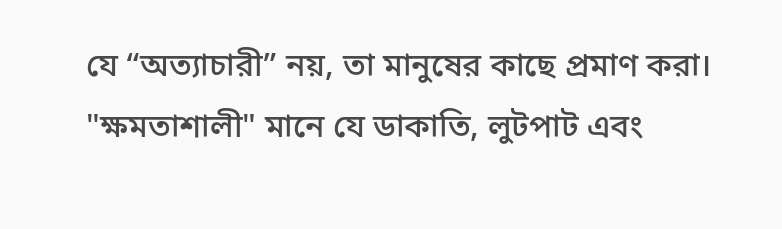যে “অত্যাচারী” নয়, তা মানুষের কাছে প্রমাণ করা। "ক্ষমতাশালী" মানে যে ডাকাতি, লুটপাট এবং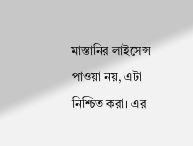মাস্তানির লাইসেন্স পাওয়া নয়, এটা নিশ্চিত করা। এর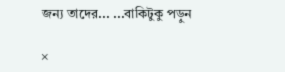জন্য তাদের... ...বাকিটুকু পড়ুন

×